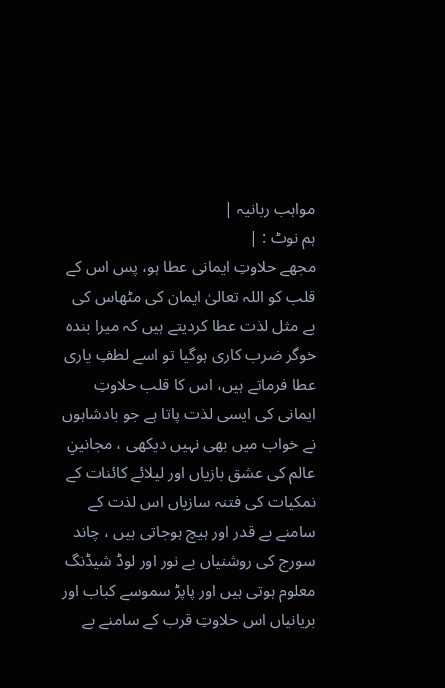مواہب ربانیہ |
ہم نوٹ : |
مجھے حلاوتِ ایمانی عطا ہو، پس اس کے قلب کو اللہ تعالیٰ ایمان کی مٹھاس کی بے مثل لذت عطا کردیتے ہیں کہ میرا بندہ خوگر ضرب کاری ہوگیا تو اسے لطفِ یاری عطا فرماتے ہیں، اس کا قلب حلاوتِ ایمانی کی ایسی لذت پاتا ہے جو بادشاہوں نے خواب میں بھی نہیں دیکھی ، مجانینِ عالم کی عشق بازیاں اور لیلائے کائنات کے نمکیات کی فتنہ سازیاں اس لذت کے سامنے بے قدر اور ہیچ ہوجاتی ہیں ، چاند سورج کی روشنیاں بے نور اور لوڈ شیڈنگ معلوم ہوتی ہیں اور پاپڑ سموسے کباب اور بریانیاں اس حلاوتِ قرب کے سامنے بے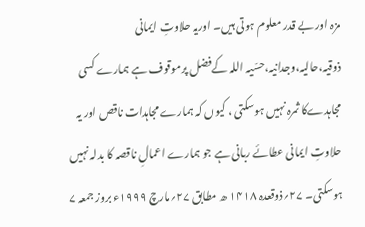مزہ اور بے قدر معلوم ہوتی ہیں۔ اوریہ حلاوتِ ایمانی ذوقیہ،حالیہ،وجدانیہ،حسّیہ اللہ کےفضل پرموقوف ہے ہمارے کسی مجاہدےکا ثمرہ نہیں ہوسکتی ، کیوں کہ ہمارے مجاہدات ناقص اور یہ حلاوتِ ایمانی عطائے ربانی ہے جو ہمارے اعمالِ ناقصہ کا بدلہ نہیں ہوسکتی۔ ۲۷؍ذوقعدہ ۱۴۱۸ ھ مطابق ۲۷؍مارچ ۱۹۹۹ء بروز جمعہ ۷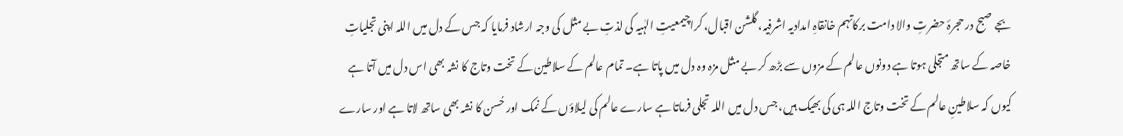بجے صبح در حجرۂ حضرتِ والا دامت برکاتہم خانقاہِ امدادیہ اشرفیہ، گلشن اقبال، کراچیمعیتِ الہٰیہ کی لذتِ بے مثل کی وجہ ارشاد فرمایا کہ جس کے دل میں اللہ اپنی تجلیاتِ خاصہ کے ساتھ متجلی ہوتا ہے دونوں عالم کے مزوں سے بڑھ کر بے مثل مزہ وہ دل میں پاتا ہے۔ تمام عالم کے سلاطین کے تخت وتاج کا نشہ بھی اس دل میں آتا ہے کیوں کہ سلاطینِ عالم کے تخت وتاج اللہ ہی کی بھیک ہیں، جس دل میں اللہ تجلی فرماتا ہے سارے عالم کی لیلاؤں کے نمک اور حُسن کا نشہ بھی ساتھ لاتا ہے اور سارے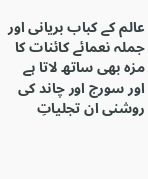عالم کے کباب بریانی اور جملہ نعمائے کائنات کا مزہ بھی ساتھ لاتا ہے اور سورج اور چاند کی روشنی ان تجلیاتِ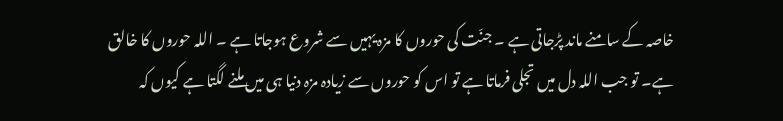خاصہ کے سامنے ماند پڑجاتی ہے ۔ جنّت کی حوروں کا مزہ یہیں سے شروع ہوجاتا ہے ۔ اللہ حوروں کا خالق ہے۔ تو جب اللہ دل میں تجلی فرماتا ہے تو اس کو حوروں سے زیادہ مزہ دنیا ہی میں ملنے لگتا ہے کیوں کہ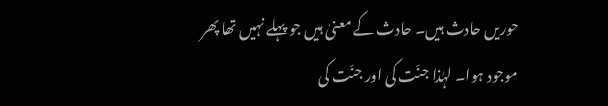حوریں حادث ہیں۔ حادث کے معنیٰ ہیں جو پہلے نہیں تھا پھر موجود ہوا۔ لہٰذا جنّت کی اور جنّت کی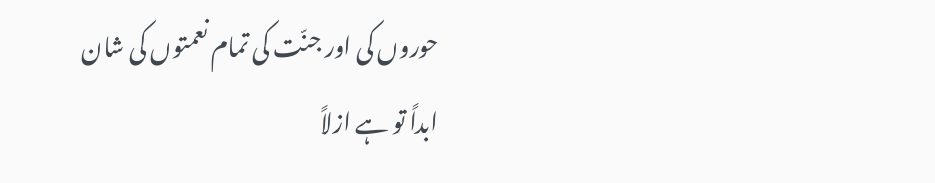حوروں کی اور جنّت کی تمام نعمتوں کی شان ابداً تو ہے ازلاً